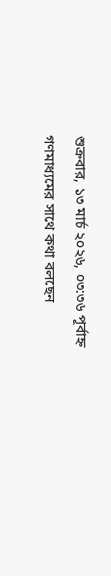শুক্রবার, ১৩ মার্চ ২০২৬, ০৩:৩৬ পূর্বাহ্ন
গণমাধ্যমের সাথে কথা বলছেন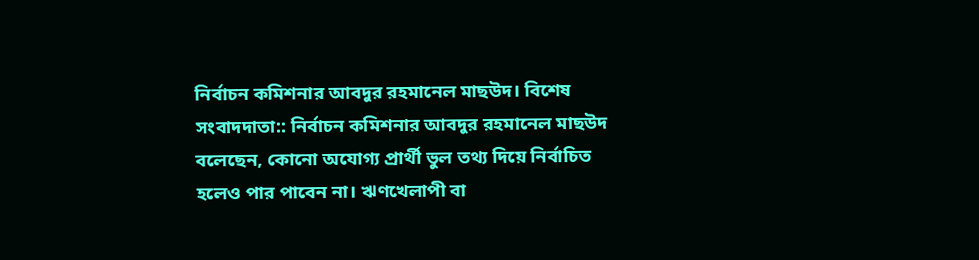নির্বাচন কমিশনার আবদুর রহমানেল মাছউদ। বিশেষ সংবাদদাতা:: নির্বাচন কমিশনার আবদুর রহমানেল মাছউদ বলেছেন, কোনো অযোগ্য প্রার্থী ভুল তথ্য দিয়ে নির্বাচিত হলেও পার পাবেন না। ঋণখেলাপী বা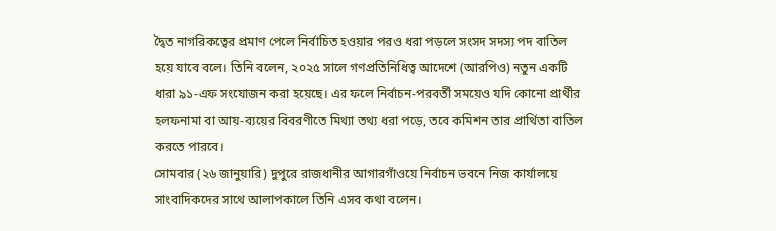দ্বৈত নাগরিকত্বের প্রমাণ পেলে নির্বাচিত হওয়ার পরও ধরা পড়লে সংসদ সদস্য পদ বাতিল হয়ে যাবে বলে। তিনি বলেন, ২০২৫ সালে গণপ্রতিনিধিত্ব আদেশে (আরপিও) নতুন একটি ধারা ৯১-এফ সংযোজন করা হয়েছে। এর ফলে নির্বাচন-পরবর্তী সময়েও যদি কোনো প্রার্থীর হলফনামা বা আয়-ব্যয়ের বিবরণীতে মিথ্যা তথ্য ধরা পড়ে, তবে কমিশন তার প্রার্থিতা বাতিল করতে পারবে।
সোমবার (২৬ জানুয়ারি) দুপুরে রাজধানীর আগারগাঁওয়ে নির্বাচন ভবনে নিজ কার্যালয়ে সাংবাদিকদের সাথে আলাপকালে তিনি এসব কথা বলেন।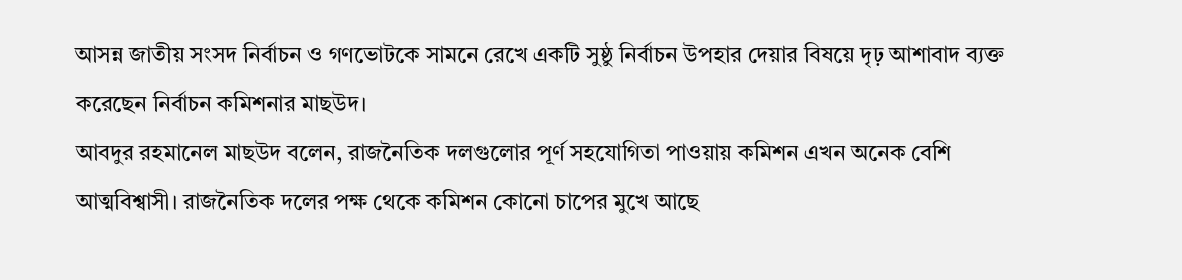আসন্ন জাতীয় সংসদ নির্বাচন ও গণভোটকে সামনে রেখে একটি সুষ্ঠু নির্বাচন উপহার দেয়ার বিষয়ে দৃঢ় আশাবাদ ব্যক্ত করেছেন নির্বাচন কমিশনার মাছউদ।
আবদুর রহমানেল মাছউদ বলেন, রাজনৈতিক দলগুলোর পূর্ণ সহযোগিতা পাওয়ায় কমিশন এখন অনেক বেশি আত্মবিশ্বাসী। রাজনৈতিক দলের পক্ষ থেকে কমিশন কোনো চাপের মুখে আছে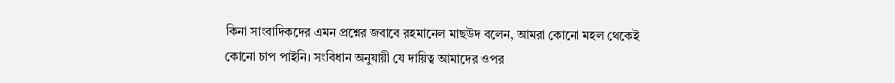কিনা সাংবাদিকদের এমন প্রশ্নের জবাবে রহমানেল মাছউদ বলেন, আমরা কোনো মহল থেকেই কোনো চাপ পাইনি। সংবিধান অনুযায়ী যে দায়িত্ব আমাদের ওপর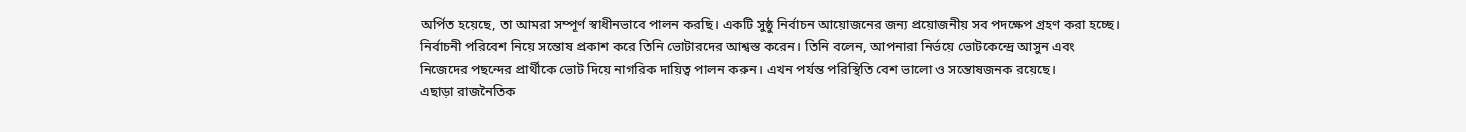অর্পিত হয়েছে, তা আমরা সম্পূর্ণ স্বাধীনভাবে পালন করছি। একটি সুষ্ঠু নির্বাচন আয়োজনের জন্য প্রয়োজনীয় সব পদক্ষেপ গ্রহণ করা হচ্ছে।
নির্বাচনী পরিবেশ নিয়ে সন্তোষ প্রকাশ করে তিনি ভোটারদের আশ্বস্ত করেন। তিনি বলেন, আপনারা নির্ভয়ে ভোটকেন্দ্রে আসুন এবং নিজেদের পছন্দের প্রার্থীকে ভোট দিয়ে নাগরিক দায়িত্ব পালন করুন। এখন পর্যন্ত পরিস্থিতি বেশ ভালো ও সন্তোষজনক রয়েছে।
এছাড়া রাজনৈতিক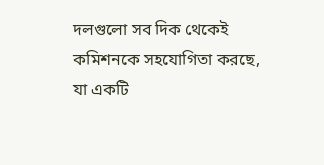দলগুলো সব দিক থেকেই কমিশনকে সহযোগিতা করছে, যা একটি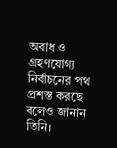অবাধ ও গ্রহণযোগ্য নির্বাচনের পথ প্রশস্ত করছে বলেও জানান তিনি।